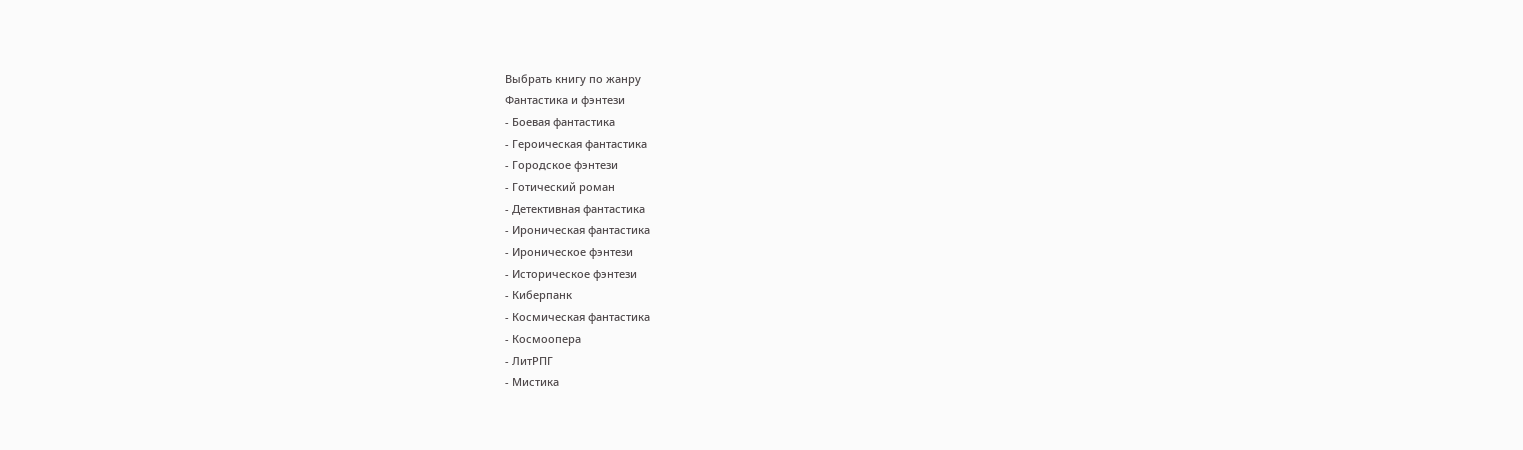Выбрать книгу по жанру
Фантастика и фэнтези
- Боевая фантастика
- Героическая фантастика
- Городское фэнтези
- Готический роман
- Детективная фантастика
- Ироническая фантастика
- Ироническое фэнтези
- Историческое фэнтези
- Киберпанк
- Космическая фантастика
- Космоопера
- ЛитРПГ
- Мистика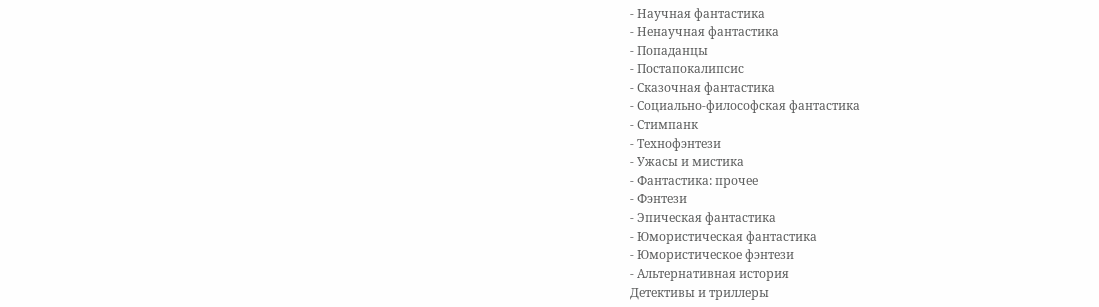- Научная фантастика
- Ненаучная фантастика
- Попаданцы
- Постапокалипсис
- Сказочная фантастика
- Социально-философская фантастика
- Стимпанк
- Технофэнтези
- Ужасы и мистика
- Фантастика: прочее
- Фэнтези
- Эпическая фантастика
- Юмористическая фантастика
- Юмористическое фэнтези
- Альтернативная история
Детективы и триллеры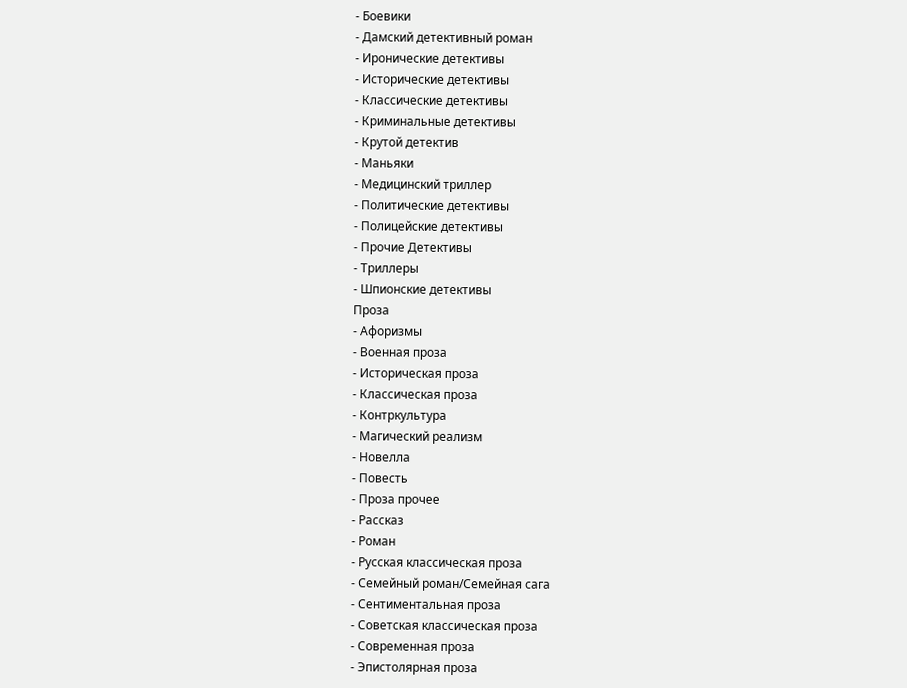- Боевики
- Дамский детективный роман
- Иронические детективы
- Исторические детективы
- Классические детективы
- Криминальные детективы
- Крутой детектив
- Маньяки
- Медицинский триллер
- Политические детективы
- Полицейские детективы
- Прочие Детективы
- Триллеры
- Шпионские детективы
Проза
- Афоризмы
- Военная проза
- Историческая проза
- Классическая проза
- Контркультура
- Магический реализм
- Новелла
- Повесть
- Проза прочее
- Рассказ
- Роман
- Русская классическая проза
- Семейный роман/Семейная сага
- Сентиментальная проза
- Советская классическая проза
- Современная проза
- Эпистолярная проза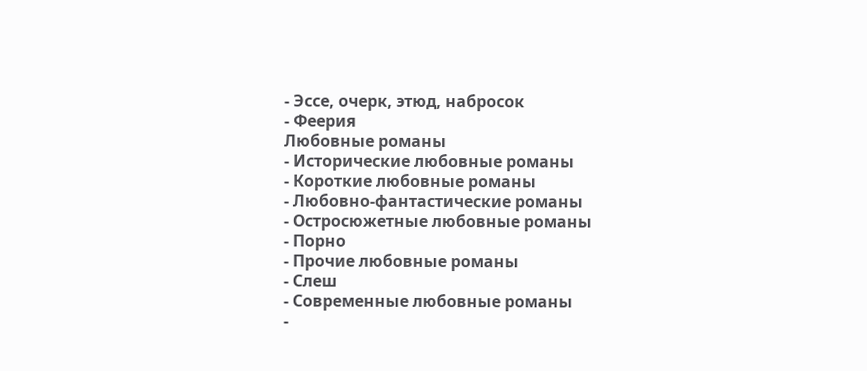- Эссе, очерк, этюд, набросок
- Феерия
Любовные романы
- Исторические любовные романы
- Короткие любовные романы
- Любовно-фантастические романы
- Остросюжетные любовные романы
- Порно
- Прочие любовные романы
- Слеш
- Современные любовные романы
-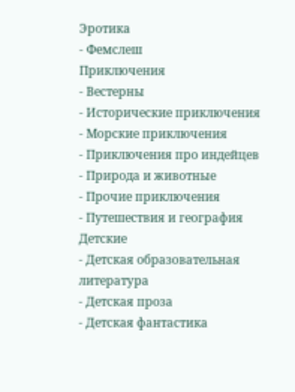Эротика
- Фемслеш
Приключения
- Вестерны
- Исторические приключения
- Морские приключения
- Приключения про индейцев
- Природа и животные
- Прочие приключения
- Путешествия и география
Детские
- Детская образовательная литература
- Детская проза
- Детская фантастика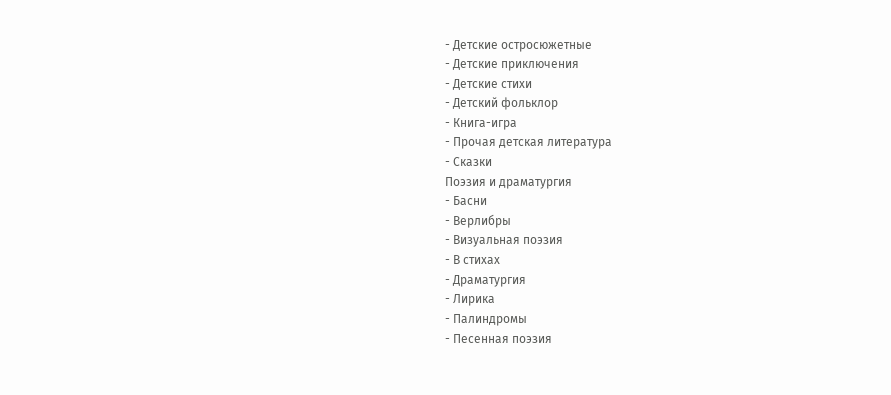- Детские остросюжетные
- Детские приключения
- Детские стихи
- Детский фольклор
- Книга-игра
- Прочая детская литература
- Сказки
Поэзия и драматургия
- Басни
- Верлибры
- Визуальная поэзия
- В стихах
- Драматургия
- Лирика
- Палиндромы
- Песенная поэзия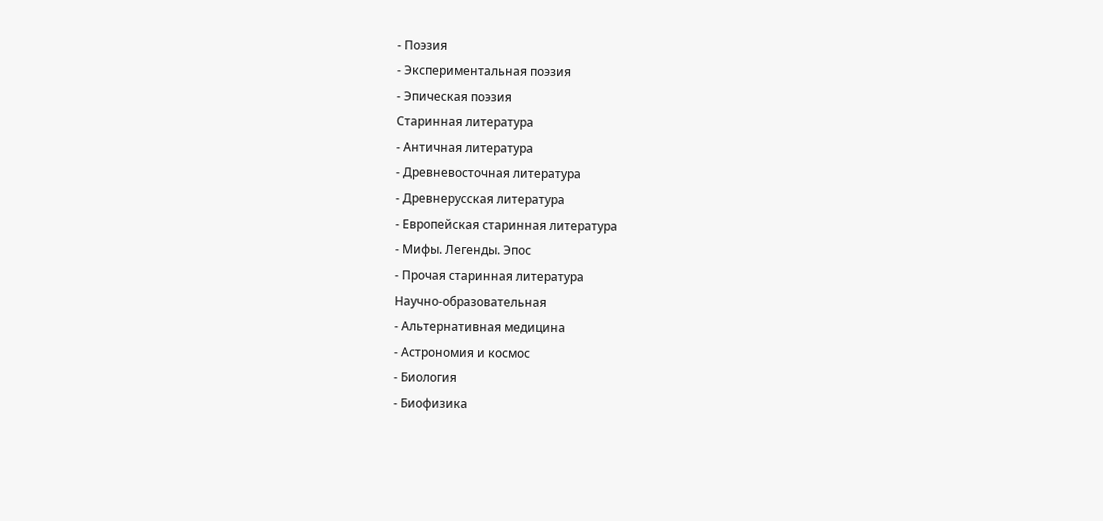- Поэзия
- Экспериментальная поэзия
- Эпическая поэзия
Старинная литература
- Античная литература
- Древневосточная литература
- Древнерусская литература
- Европейская старинная литература
- Мифы. Легенды. Эпос
- Прочая старинная литература
Научно-образовательная
- Альтернативная медицина
- Астрономия и космос
- Биология
- Биофизика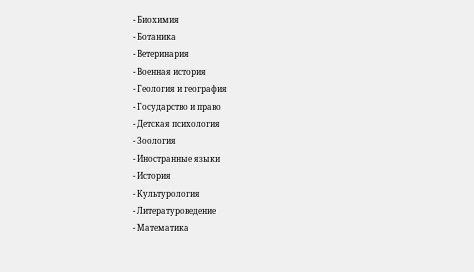- Биохимия
- Ботаника
- Ветеринария
- Военная история
- Геология и география
- Государство и право
- Детская психология
- Зоология
- Иностранные языки
- История
- Культурология
- Литературоведение
- Математика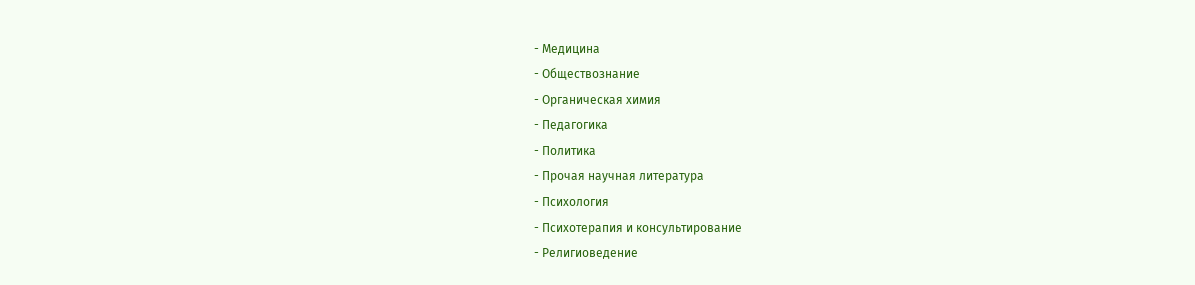- Медицина
- Обществознание
- Органическая химия
- Педагогика
- Политика
- Прочая научная литература
- Психология
- Психотерапия и консультирование
- Религиоведение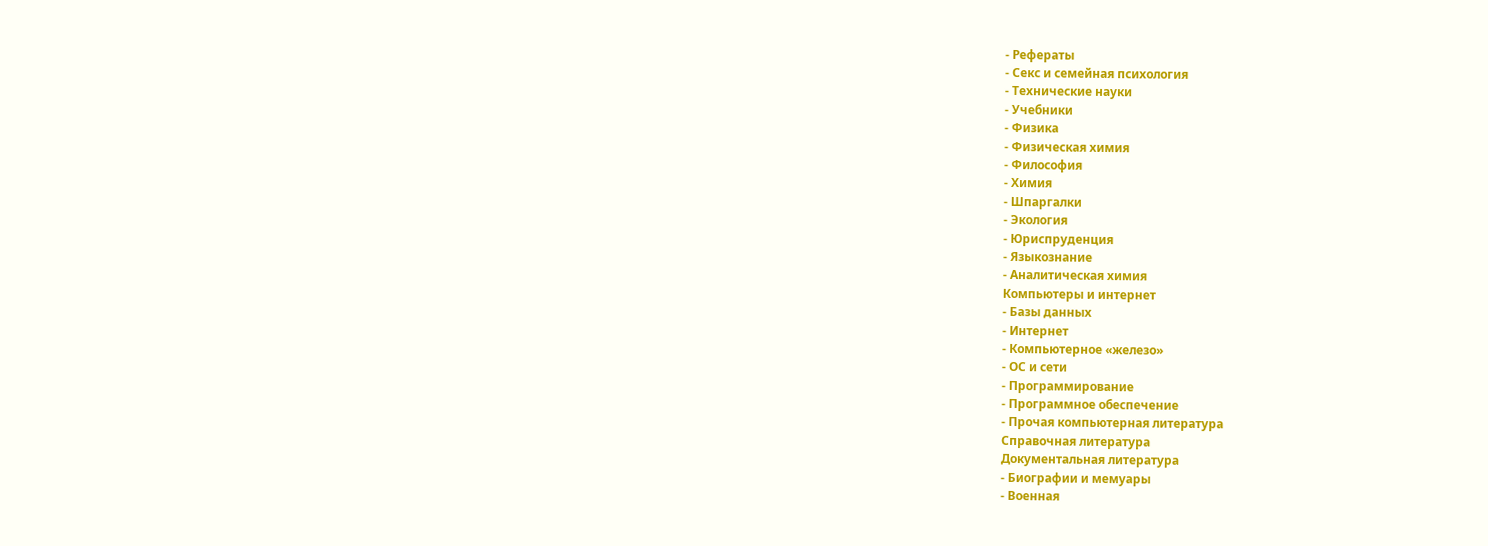- Рефераты
- Секс и семейная психология
- Технические науки
- Учебники
- Физика
- Физическая химия
- Философия
- Химия
- Шпаргалки
- Экология
- Юриспруденция
- Языкознание
- Аналитическая химия
Компьютеры и интернет
- Базы данных
- Интернет
- Компьютерное «железо»
- ОС и сети
- Программирование
- Программное обеспечение
- Прочая компьютерная литература
Справочная литература
Документальная литература
- Биографии и мемуары
- Военная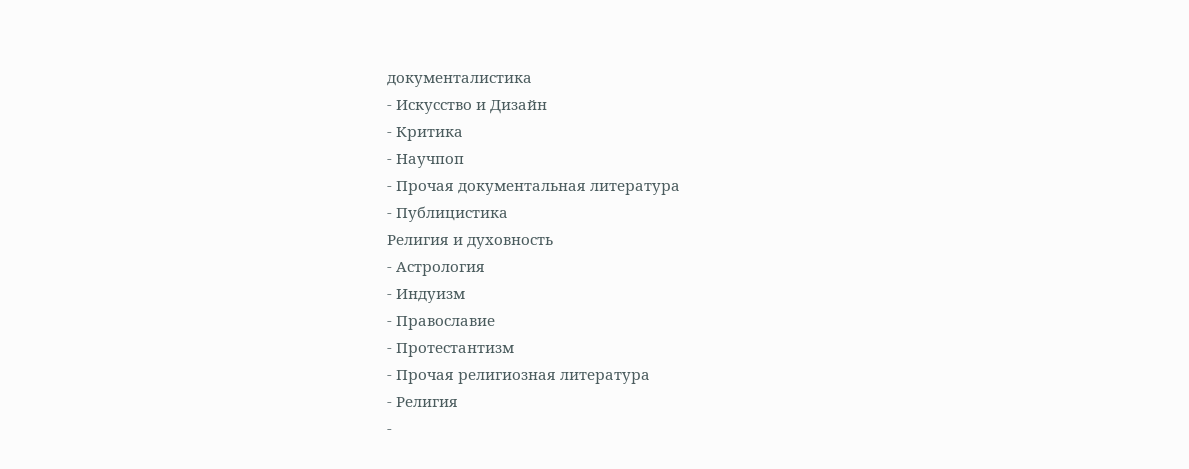документалистика
- Искусство и Дизайн
- Критика
- Научпоп
- Прочая документальная литература
- Публицистика
Религия и духовность
- Астрология
- Индуизм
- Православие
- Протестантизм
- Прочая религиозная литература
- Религия
-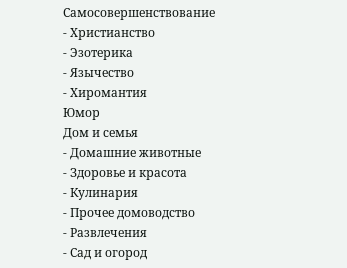Самосовершенствование
- Христианство
- Эзотерика
- Язычество
- Хиромантия
Юмор
Дом и семья
- Домашние животные
- Здоровье и красота
- Кулинария
- Прочее домоводство
- Развлечения
- Сад и огород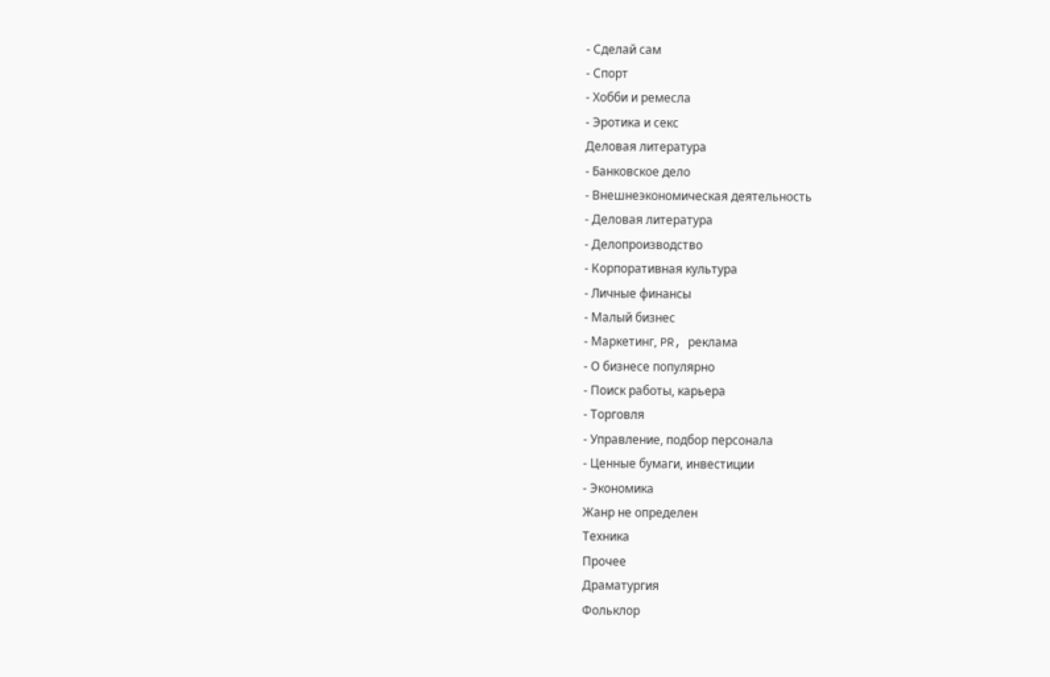- Сделай сам
- Спорт
- Хобби и ремесла
- Эротика и секс
Деловая литература
- Банковское дело
- Внешнеэкономическая деятельность
- Деловая литература
- Делопроизводство
- Корпоративная культура
- Личные финансы
- Малый бизнес
- Маркетинг, PR, реклама
- О бизнесе популярно
- Поиск работы, карьера
- Торговля
- Управление, подбор персонала
- Ценные бумаги, инвестиции
- Экономика
Жанр не определен
Техника
Прочее
Драматургия
Фольклор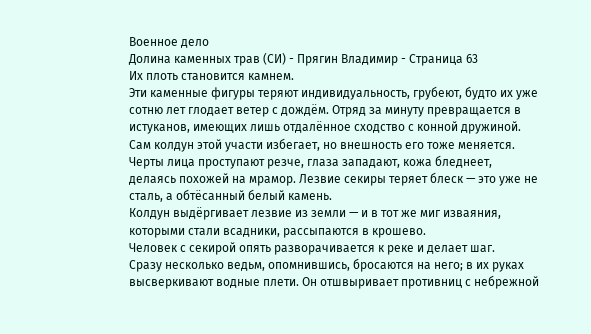Военное дело
Долина каменных трав (СИ) - Прягин Владимир - Страница 63
Их плоть становится камнем.
Эти каменные фигуры теряют индивидуальность, грубеют, будто их уже сотню лет глодает ветер с дождём. Отряд за минуту превращается в истуканов, имеющих лишь отдалённое сходство с конной дружиной.
Сам колдун этой участи избегает, но внешность его тоже меняется. Черты лица проступают резче, глаза западают, кожа бледнеет, делаясь похожей на мрамор. Лезвие секиры теряет блеск — это уже не сталь, а обтёсанный белый камень.
Колдун выдёргивает лезвие из земли — и в тот же миг изваяния, которыми стали всадники, рассыпаются в крошево.
Человек с секирой опять разворачивается к реке и делает шаг.
Сразу несколько ведьм, опомнившись, бросаются на него; в их руках высверкивают водные плети. Он отшвыривает противниц с небрежной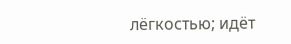лёгкостью; идёт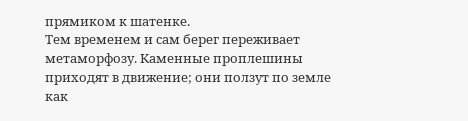прямиком к шатенке.
Тем временем и сам берег переживает метаморфозу. Каменные проплешины приходят в движение; они ползут по земле как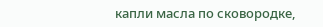капли масла по сковородке,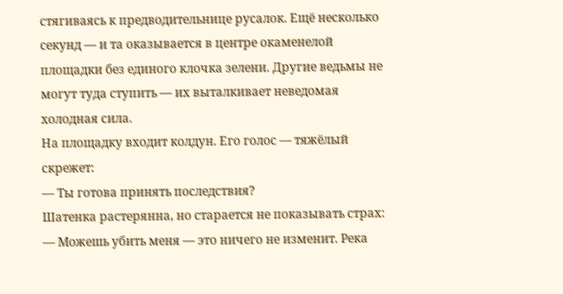стягиваясь к предводительнице русалок. Ещё несколько секунд — и та оказывается в центре окаменелой площадки без единого клочка зелени. Другие ведьмы не могут туда ступить — их выталкивает неведомая холодная сила.
На площадку входит колдун. Его голос — тяжёлый скрежет:
— Ты готова принять последствия?
Шатенка растерянна, но старается не показывать страх:
— Можешь убить меня — это ничего не изменит. Река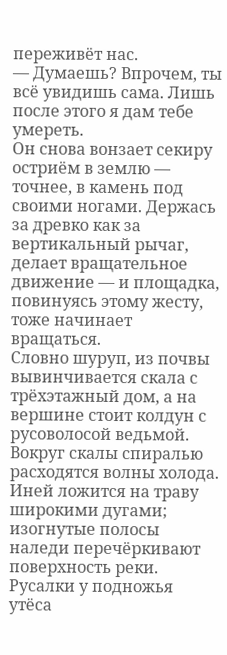переживёт нас.
— Думаешь? Впрочем, ты всё увидишь сама. Лишь после этого я дам тебе умереть.
Он снова вонзает секиру остриём в землю — точнее, в камень под своими ногами. Держась за древко как за вертикальный рычаг, делает вращательное движение — и площадка, повинуясь этому жесту, тоже начинает вращаться.
Словно шуруп, из почвы вывинчивается скала с трёхэтажный дом, а на вершине стоит колдун с русоволосой ведьмой.
Вокруг скалы спиралью расходятся волны холода. Иней ложится на траву широкими дугами; изогнутые полосы наледи перечёркивают поверхность реки. Русалки у подножья утёса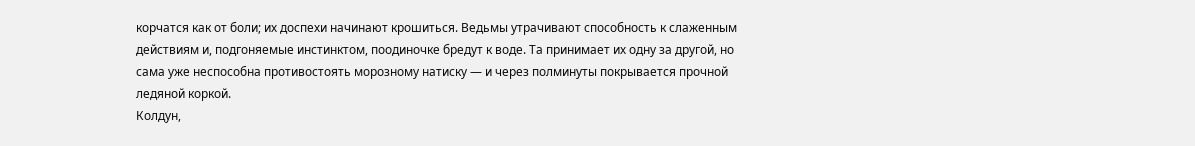корчатся как от боли; их доспехи начинают крошиться. Ведьмы утрачивают способность к слаженным действиям и, подгоняемые инстинктом, поодиночке бредут к воде. Та принимает их одну за другой, но сама уже неспособна противостоять морозному натиску — и через полминуты покрывается прочной ледяной коркой.
Колдун,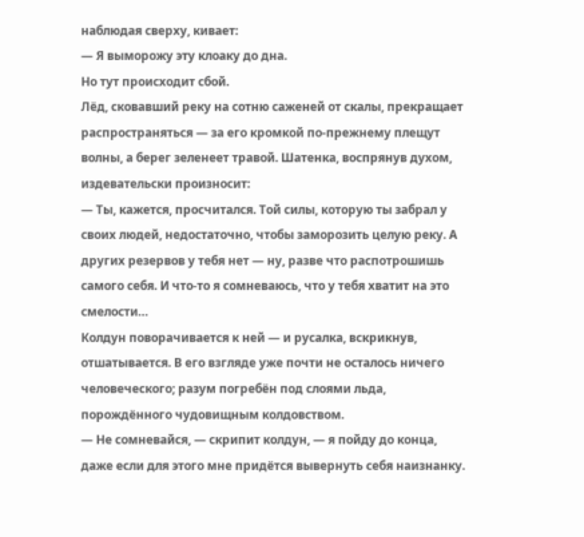наблюдая сверху, кивает:
— Я выморожу эту клоаку до дна.
Но тут происходит сбой.
Лёд, сковавший реку на сотню саженей от скалы, прекращает распространяться — за его кромкой по-прежнему плещут волны, а берег зеленеет травой. Шатенка, воспрянув духом, издевательски произносит:
— Ты, кажется, просчитался. Той силы, которую ты забрал у своих людей, недостаточно, чтобы заморозить целую реку. А других резервов у тебя нет — ну, разве что распотрошишь самого себя. И что-то я сомневаюсь, что у тебя хватит на это смелости…
Колдун поворачивается к ней — и русалка, вскрикнув, отшатывается. В его взгляде уже почти не осталось ничего человеческого; разум погребён под слоями льда, порождённого чудовищным колдовством.
— Не сомневайся, — скрипит колдун, — я пойду до конца, даже если для этого мне придётся вывернуть себя наизнанку.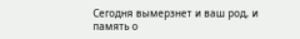Сегодня вымерзнет и ваш род, и память о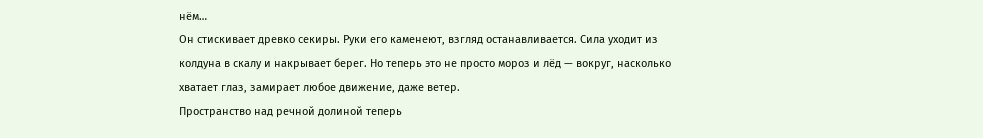нём…
Он стискивает древко секиры. Руки его каменеют, взгляд останавливается. Сила уходит из колдуна в скалу и накрывает берег. Но теперь это не просто мороз и лёд — вокруг, насколько хватает глаз, замирает любое движение, даже ветер.
Пространство над речной долиной теперь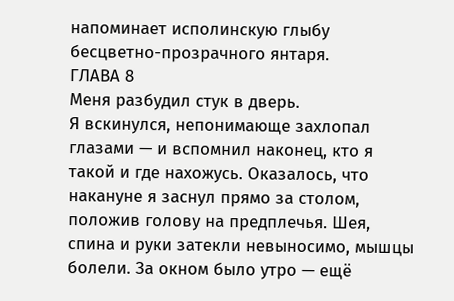напоминает исполинскую глыбу бесцветно-прозрачного янтаря.
ГЛАВА 8
Меня разбудил стук в дверь.
Я вскинулся, непонимающе захлопал глазами — и вспомнил наконец, кто я такой и где нахожусь. Оказалось, что накануне я заснул прямо за столом, положив голову на предплечья. Шея, спина и руки затекли невыносимо, мышцы болели. За окном было утро — ещё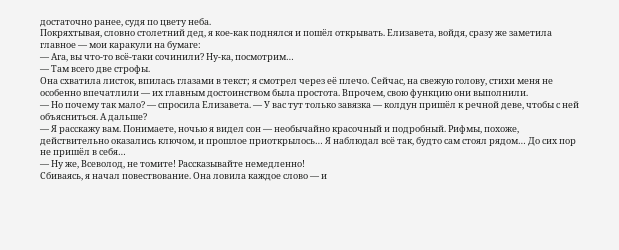достаточно ранее, судя по цвету неба.
Покряхтывая, словно столетний дед, я кое-как поднялся и пошёл открывать. Елизавета, войдя, сразу же заметила главное — мои каракули на бумаге:
— Ага, вы что-то всё-таки сочинили? Ну-ка, посмотрим…
— Там всего две строфы.
Она схватила листок, впилась глазами в текст; я смотрел через её плечо. Сейчас, на свежую голову, стихи меня не особенно впечатлили — их главным достоинством была простота. Впрочем, свою функцию они выполнили.
— Но почему так мало? — спросила Елизавета. — У вас тут только завязка — колдун пришёл к речной деве, чтобы с ней объясниться. А дальше?
— Я расскажу вам. Понимаете, ночью я видел сон — необычайно красочный и подробный. Рифмы, похоже, действительно оказались ключом, и прошлое приоткрылось… Я наблюдал всё так, будто сам стоял рядом… До сих пор не пришёл в себя…
— Ну же, Всеволод, не томите! Рассказывайте немедленно!
Сбиваясь, я начал повествование. Она ловила каждое слово — и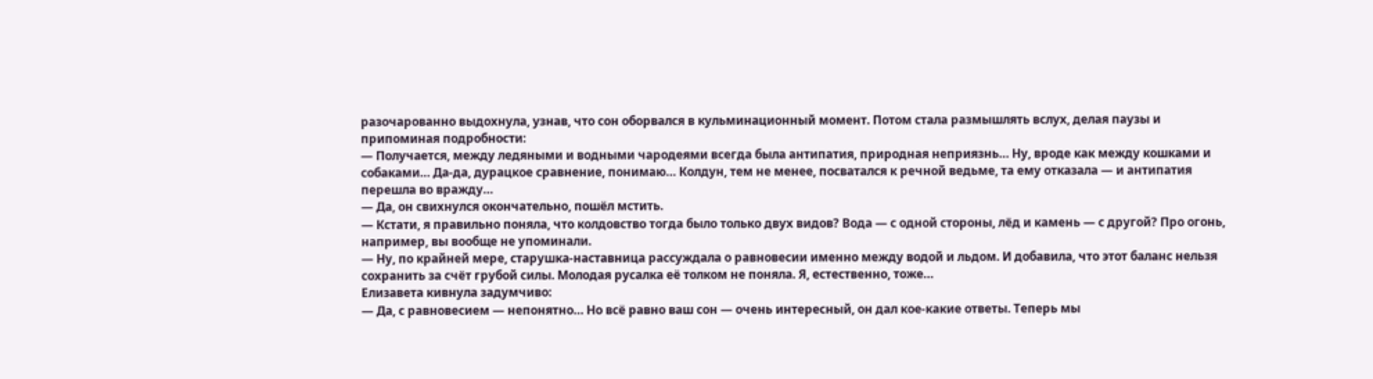разочарованно выдохнула, узнав, что сон оборвался в кульминационный момент. Потом стала размышлять вслух, делая паузы и припоминая подробности:
— Получается, между ледяными и водными чародеями всегда была антипатия, природная неприязнь… Ну, вроде как между кошками и собаками… Да-да, дурацкое сравнение, понимаю… Колдун, тем не менее, посватался к речной ведьме, та ему отказала — и антипатия перешла во вражду…
— Да, он свихнулся окончательно, пошёл мстить.
— Кстати, я правильно поняла, что колдовство тогда было только двух видов? Вода — с одной стороны, лёд и камень — с другой? Про огонь, например, вы вообще не упоминали.
— Ну, по крайней мере, старушка-наставница рассуждала о равновесии именно между водой и льдом. И добавила, что этот баланс нельзя сохранить за счёт грубой силы. Молодая русалка её толком не поняла. Я, естественно, тоже…
Елизавета кивнула задумчиво:
— Да, с равновесием — непонятно… Но всё равно ваш сон — очень интересный, он дал кое-какие ответы. Теперь мы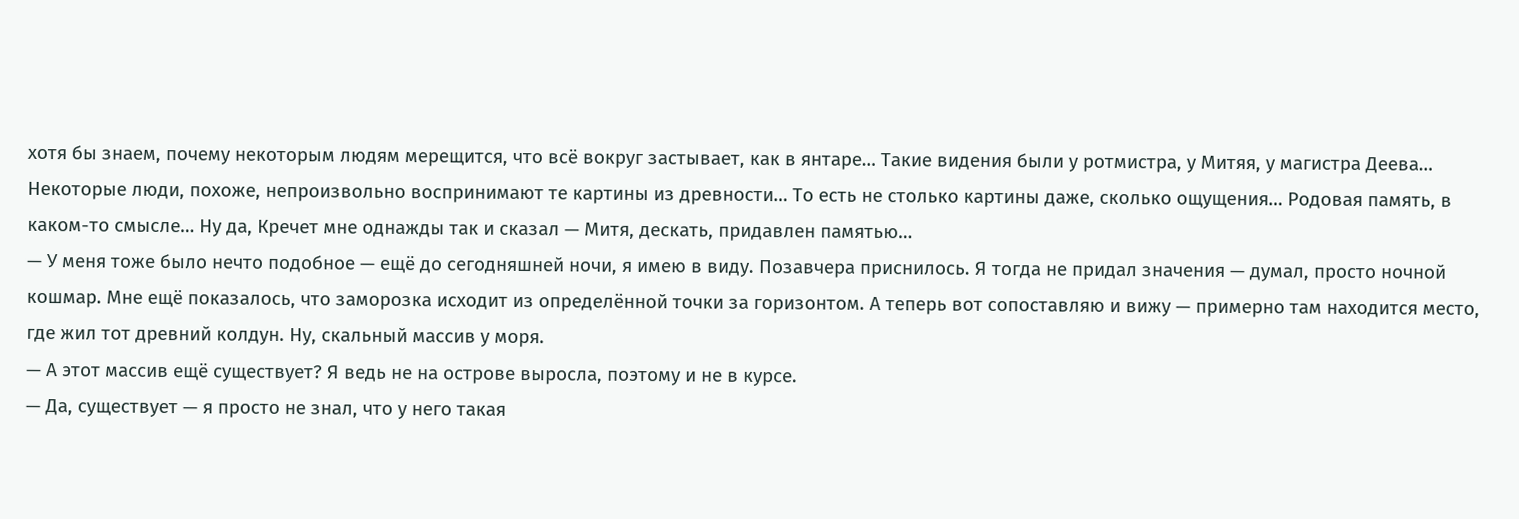хотя бы знаем, почему некоторым людям мерещится, что всё вокруг застывает, как в янтаре… Такие видения были у ротмистра, у Митяя, у магистра Деева… Некоторые люди, похоже, непроизвольно воспринимают те картины из древности… То есть не столько картины даже, сколько ощущения… Родовая память, в каком-то смысле… Ну да, Кречет мне однажды так и сказал — Митя, дескать, придавлен памятью…
— У меня тоже было нечто подобное — ещё до сегодняшней ночи, я имею в виду. Позавчера приснилось. Я тогда не придал значения — думал, просто ночной кошмар. Мне ещё показалось, что заморозка исходит из определённой точки за горизонтом. А теперь вот сопоставляю и вижу — примерно там находится место, где жил тот древний колдун. Ну, скальный массив у моря.
— А этот массив ещё существует? Я ведь не на острове выросла, поэтому и не в курсе.
— Да, существует — я просто не знал, что у него такая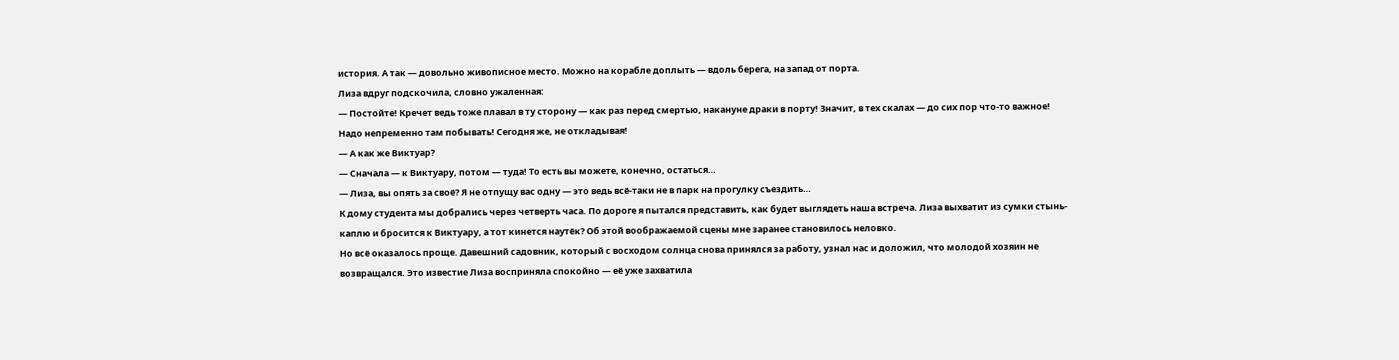история. А так — довольно живописное место. Можно на корабле доплыть — вдоль берега, на запад от порта.
Лиза вдруг подскочила, словно ужаленная:
— Постойте! Кречет ведь тоже плавал в ту сторону — как раз перед смертью, накануне драки в порту! Значит, в тех скалах — до сих пор что-то важное! Надо непременно там побывать! Сегодня же, не откладывая!
— А как же Виктуар?
— Сначала — к Виктуару, потом — туда! То есть вы можете, конечно, остаться…
— Лиза, вы опять за своё? Я не отпущу вас одну — это ведь всё-таки не в парк на прогулку съездить…
К дому студента мы добрались через четверть часа. По дороге я пытался представить, как будет выглядеть наша встреча. Лиза выхватит из сумки стынь-каплю и бросится к Виктуару, а тот кинется наутёк? Об этой воображаемой сцены мне заранее становилось неловко.
Но всё оказалось проще. Давешний садовник, который с восходом солнца снова принялся за работу, узнал нас и доложил, что молодой хозяин не возвращался. Это известие Лиза восприняла спокойно — её уже захватила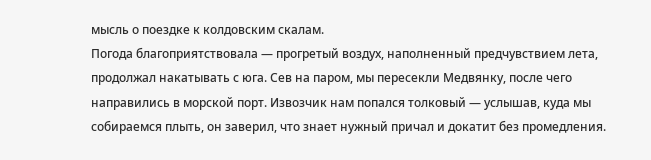мысль о поездке к колдовским скалам.
Погода благоприятствовала — прогретый воздух, наполненный предчувствием лета, продолжал накатывать с юга. Сев на паром, мы пересекли Медвянку, после чего направились в морской порт. Извозчик нам попался толковый — услышав, куда мы собираемся плыть, он заверил, что знает нужный причал и докатит без промедления.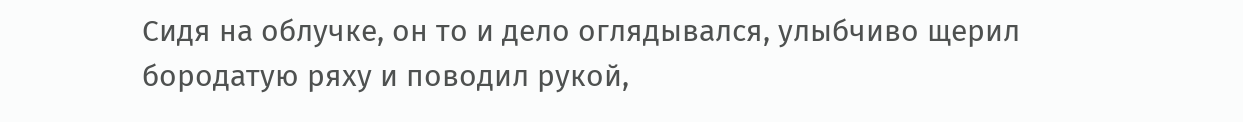Сидя на облучке, он то и дело оглядывался, улыбчиво щерил бородатую ряху и поводил рукой,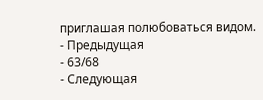приглашая полюбоваться видом.
- Предыдущая
- 63/68
- Следующая